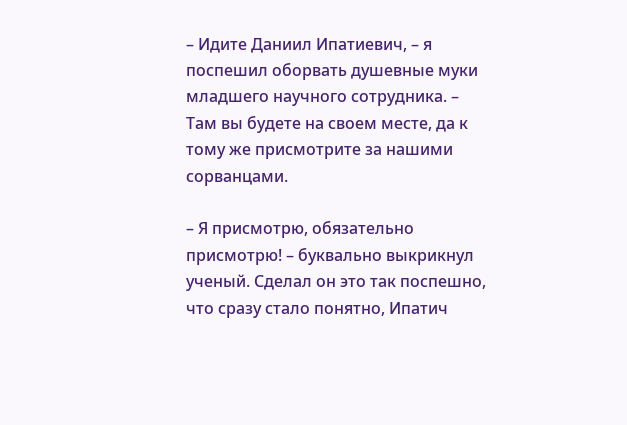– Идите Даниил Ипатиевич, – я поспешил оборвать душевные муки младшего научного сотрудника. – Там вы будете на своем месте, да к тому же присмотрите за нашими сорванцами.

– Я присмотрю, обязательно присмотрю! – буквально выкрикнул ученый. Сделал он это так поспешно, что сразу стало понятно, Ипатич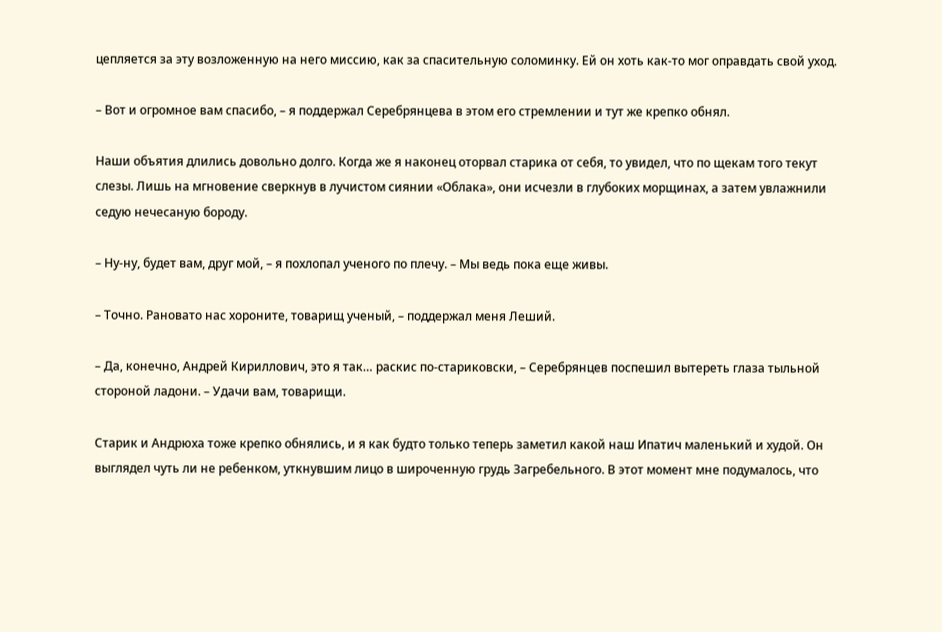цепляется за эту возложенную на него миссию, как за спасительную соломинку. Ей он хоть как-то мог оправдать свой уход.

– Вот и огромное вам спасибо, – я поддержал Серебрянцева в этом его стремлении и тут же крепко обнял.

Наши объятия длились довольно долго. Когда же я наконец оторвал старика от себя, то увидел, что по щекам того текут слезы. Лишь на мгновение сверкнув в лучистом сиянии «Облака», они исчезли в глубоких морщинах, а затем увлажнили седую нечесаную бороду.

– Ну-ну, будет вам, друг мой, – я похлопал ученого по плечу. – Мы ведь пока еще живы.

– Точно. Рановато нас хороните, товарищ ученый, – поддержал меня Леший.

– Да, конечно, Андрей Кириллович, это я так… раскис по-стариковски, – Серебрянцев поспешил вытереть глаза тыльной стороной ладони. – Удачи вам, товарищи.

Старик и Андрюха тоже крепко обнялись, и я как будто только теперь заметил какой наш Ипатич маленький и худой. Он выглядел чуть ли не ребенком, уткнувшим лицо в широченную грудь Загребельного. В этот момент мне подумалось, что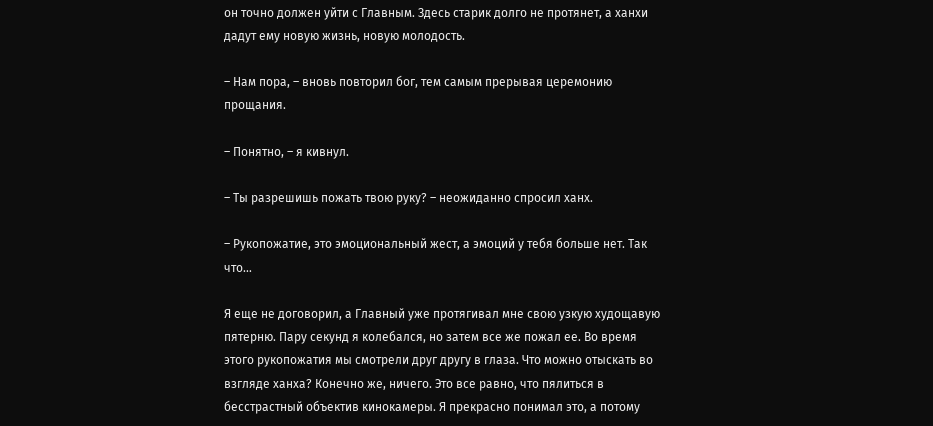он точно должен уйти с Главным. Здесь старик долго не протянет, а ханхи дадут ему новую жизнь, новую молодость.

– Нам пора, – вновь повторил бог, тем самым прерывая церемонию прощания.

– Понятно, – я кивнул.

– Ты разрешишь пожать твою руку? – неожиданно спросил ханх.

– Рукопожатие, это эмоциональный жест, а эмоций у тебя больше нет. Так что…

Я еще не договорил, а Главный уже протягивал мне свою узкую худощавую пятерню. Пару секунд я колебался, но затем все же пожал ее. Во время этого рукопожатия мы смотрели друг другу в глаза. Что можно отыскать во взгляде ханха? Конечно же, ничего. Это все равно, что пялиться в бесстрастный объектив кинокамеры. Я прекрасно понимал это, а потому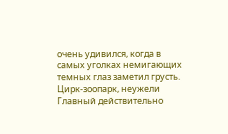очень удивился, когда в самых уголках немигающих темных глаз заметил грусть. Цирк-зоопарк, неужели Главный действительно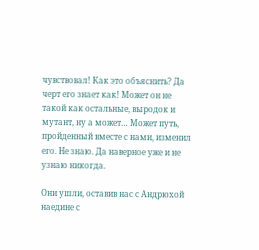чувствовал! Как это объяснить? Да черт его знает как! Может он не такой как остальные, выродок и мутант, ну а может… Может путь, пройденный вместе с нами, изменил его. Не знаю. Да наверное уже и не узнаю никогда.

Они ушли, оставив нас с Андрюхой наедине с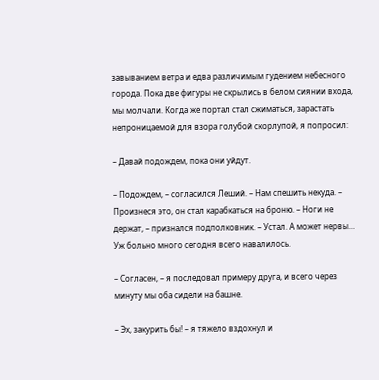завыванием ветра и едва различимым гудением небесного города. Пока две фигуры не скрылись в белом сиянии входа, мы молчали. Когда же портал стал сжиматься, зарастать непроницаемой для взора голубой скорлупой, я попросил:

– Давай подождем, пока они уйдут.

– Подождем, – согласился Леший. – Нам спешить некуда. – Произнеся это, он стал карабкаться на броню. – Ноги не держат, – признался подполковник. – Устал. А может нервы… Уж больно много сегодня всего навалилось.

– Согласен, – я последовал примеру друга, и всего через минуту мы оба сидели на башне.

– Эх, закурить бы! – я тяжело вздохнул и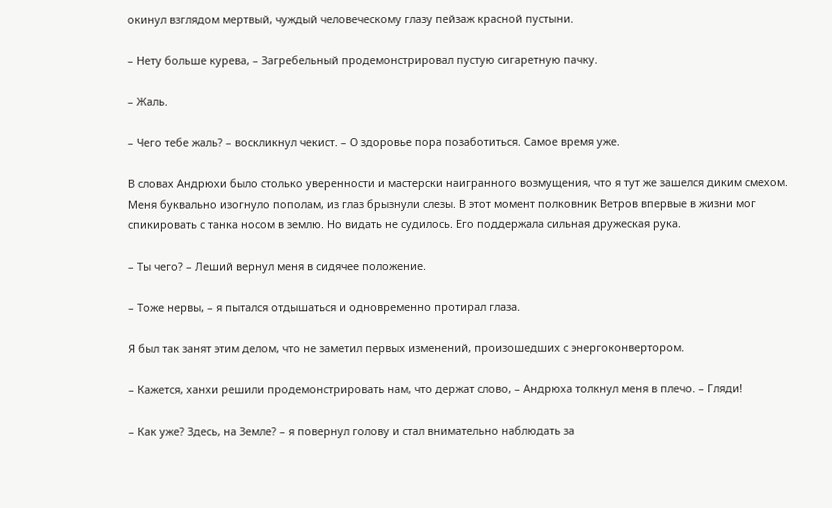окинул взглядом мертвый, чуждый человеческому глазу пейзаж красной пустыни.

– Нету больше курева, – Загребельный продемонстрировал пустую сигаретную пачку.

– Жаль.

– Чего тебе жаль? – воскликнул чекист. – О здоровье пора позаботиться. Самое время уже.

В словах Андрюхи было столько уверенности и мастерски наигранного возмущения, что я тут же зашелся диким смехом. Меня буквально изогнуло пополам, из глаз брызнули слезы. В этот момент полковник Ветров впервые в жизни мог спикировать с танка носом в землю. Но видать не судилось. Его поддержала сильная дружеская рука.

– Ты чего? – Леший вернул меня в сидячее положение.

– Тоже нервы, – я пытался отдышаться и одновременно протирал глаза.

Я был так занят этим делом, что не заметил первых изменений, произошедших с энергоконвертором.

– Кажется, ханхи решили продемонстрировать нам, что держат слово, – Андрюха толкнул меня в плечо. – Гляди!

– Как уже? Здесь, на Земле? – я повернул голову и стал внимательно наблюдать за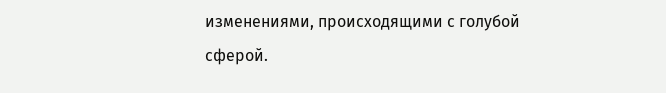изменениями, происходящими с голубой сферой.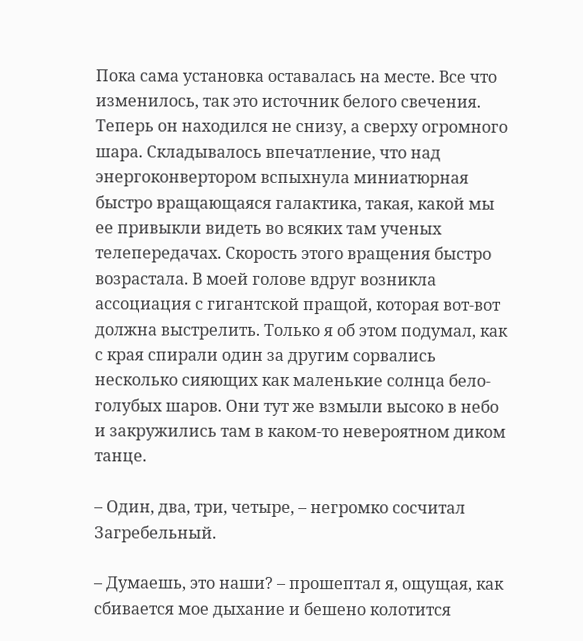Пока сама установка оставалась на месте. Все что изменилось, так это источник белого свечения. Теперь он находился не снизу, а сверху огромного шара. Складывалось впечатление, что над энергоконвертором вспыхнула миниатюрная быстро вращающаяся галактика, такая, какой мы ее привыкли видеть во всяких там ученых телепередачах. Скорость этого вращения быстро возрастала. В моей голове вдруг возникла ассоциация с гигантской пращой, которая вот-вот должна выстрелить. Только я об этом подумал, как с края спирали один за другим сорвались несколько сияющих как маленькие солнца бело-голубых шаров. Они тут же взмыли высоко в небо и закружились там в каком-то невероятном диком танце.

– Один, два, три, четыре, – негромко сосчитал Загребельный.

– Думаешь, это наши? – прошептал я, ощущая, как сбивается мое дыхание и бешено колотится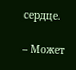сердце.

– Может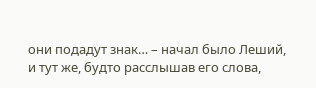они подадут знак… – начал было Леший, и тут же, будто расслышав его слова,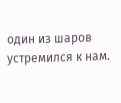один из шаров устремился к нам.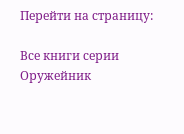Перейти на страницу:

Все книги серии Оружейник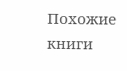Похожие книги